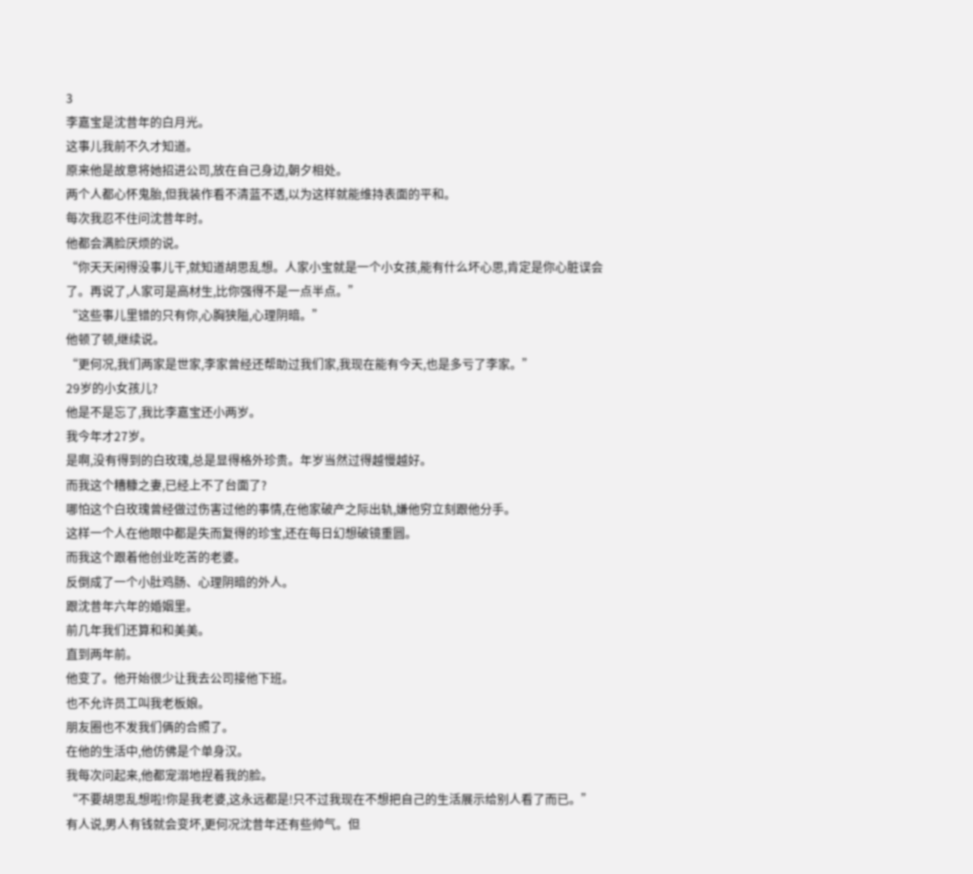3
李嘉宝是沈昔年的白月光。
这事儿我前不久才知道。
原来他是故意将她招进公司,放在自己身边,朝夕相处。
两个人都心怀鬼胎,但我装作看不清蓝不透,以为这样就能维持表面的平和。
每次我忍不住问沈昔年时。
他都会满脸厌烦的说。
“你天天闲得没事儿干,就知道胡思乱想。人家小宝就是一个小女孩,能有什么坏心思,肯定是你心脏误会了。再说了,人家可是高材生,比你强得不是一点半点。”
“这些事儿里错的只有你,心胸狭隘,心理阴暗。”
他顿了顿,继续说。
“更何况,我们两家是世家,李家曾经还帮助过我们家,我现在能有今天,也是多亏了李家。”
29岁的小女孩儿?
他是不是忘了,我比李嘉宝还小两岁。
我今年才27岁。
是啊,没有得到的白玫瑰,总是显得格外珍贵。年岁当然过得越慢越好。
而我这个糟糠之妻,已经上不了台面了?
哪怕这个白玫瑰曾经做过伤害过他的事情,在他家破产之际出轨,嫌他穷立刻跟他分手。
这样一个人在他眼中都是失而复得的珍宝,还在每日幻想破镜重圆。
而我这个跟着他创业吃苦的老婆。
反倒成了一个小肚鸡肠、心理阴暗的外人。
跟沈昔年六年的婚姻里。
前几年我们还算和和美美。
直到两年前。
他变了。他开始很少让我去公司接他下班。
也不允许员工叫我老板娘。
朋友圈也不发我们俩的合照了。
在他的生活中,他仿佛是个单身汉。
我每次问起来,他都宠溺地捏着我的脸。
“不要胡思乱想啦!你是我老婆,这永远都是!只不过我现在不想把自己的生活展示给别人看了而已。”
有人说,男人有钱就会变坏,更何况沈昔年还有些帅气。但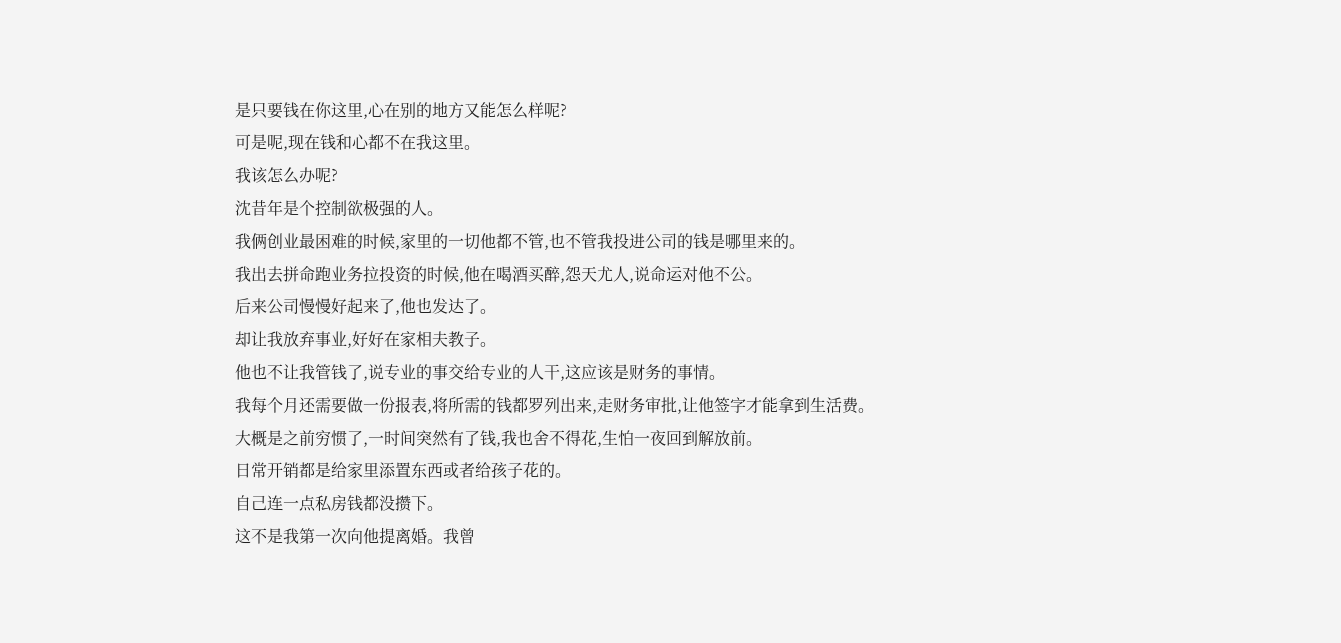是只要钱在你这里,心在别的地方又能怎么样呢?
可是呢,现在钱和心都不在我这里。
我该怎么办呢?
沈昔年是个控制欲极强的人。
我俩创业最困难的时候,家里的一切他都不管,也不管我投进公司的钱是哪里来的。
我出去拼命跑业务拉投资的时候,他在喝酒买醉,怨天尤人,说命运对他不公。
后来公司慢慢好起来了,他也发达了。
却让我放弃事业,好好在家相夫教子。
他也不让我管钱了,说专业的事交给专业的人干,这应该是财务的事情。
我每个月还需要做一份报表,将所需的钱都罗列出来,走财务审批,让他签字才能拿到生活费。
大概是之前穷惯了,一时间突然有了钱,我也舍不得花,生怕一夜回到解放前。
日常开销都是给家里添置东西或者给孩子花的。
自己连一点私房钱都没攒下。
这不是我第一次向他提离婚。我曾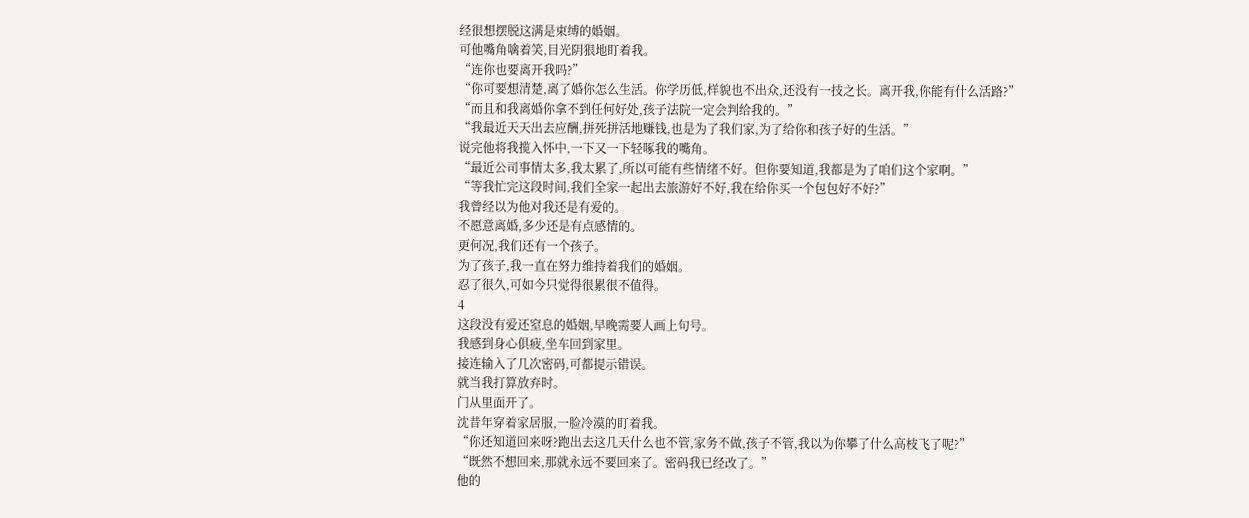经很想摆脱这满是束缚的婚姻。
可他嘴角噙着笑,目光阴狠地盯着我。
“连你也要离开我吗?”
“你可要想清楚,离了婚你怎么生活。你学历低,样貌也不出众,还没有一技之长。离开我,你能有什么活路?”
“而且和我离婚你拿不到任何好处,孩子法院一定会判给我的。”
“我最近天天出去应酬,拼死拼活地赚钱,也是为了我们家,为了给你和孩子好的生活。”
说完他将我揽入怀中,一下又一下轻啄我的嘴角。
“最近公司事情太多,我太累了,所以可能有些情绪不好。但你要知道,我都是为了咱们这个家啊。”
“等我忙完这段时间,我们全家一起出去旅游好不好,我在给你买一个包包好不好?”
我曾经以为他对我还是有爱的。
不愿意离婚,多少还是有点感情的。
更何况,我们还有一个孩子。
为了孩子,我一直在努力维持着我们的婚姻。
忍了很久,可如今只觉得很累很不值得。
4
这段没有爱还窒息的婚姻,早晚需要人画上句号。
我感到身心俱疲,坐车回到家里。
接连输入了几次密码,可都提示错误。
就当我打算放弃时。
门从里面开了。
沈昔年穿着家居服,一脸冷漠的盯着我。
“你还知道回来呀?跑出去这几天什么也不管,家务不做,孩子不管,我以为你攀了什么高枝飞了呢?”
“既然不想回来,那就永远不要回来了。密码我已经改了。”
他的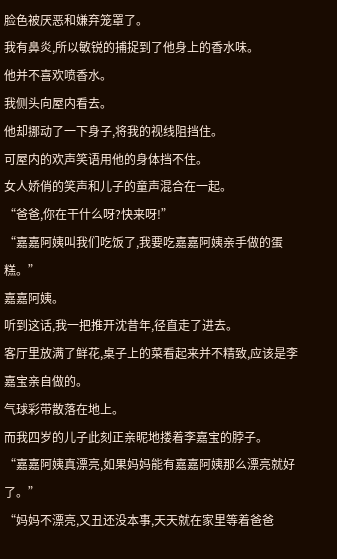脸色被厌恶和嫌弃笼罩了。
我有鼻炎,所以敏锐的捕捉到了他身上的香水味。
他并不喜欢喷香水。
我侧头向屋内看去。
他却挪动了一下身子,将我的视线阻挡住。
可屋内的欢声笑语用他的身体挡不住。
女人娇俏的笑声和儿子的童声混合在一起。
“爸爸,你在干什么呀?快来呀!”
“嘉嘉阿姨叫我们吃饭了,我要吃嘉嘉阿姨亲手做的蛋糕。”
嘉嘉阿姨。
听到这话,我一把推开沈昔年,径直走了进去。
客厅里放满了鲜花,桌子上的菜看起来并不精致,应该是李嘉宝亲自做的。
气球彩带散落在地上。
而我四岁的儿子此刻正亲昵地搂着李嘉宝的脖子。
“嘉嘉阿姨真漂亮,如果妈妈能有嘉嘉阿姨那么漂亮就好了。”
“妈妈不漂亮,又丑还没本事,天天就在家里等着爸爸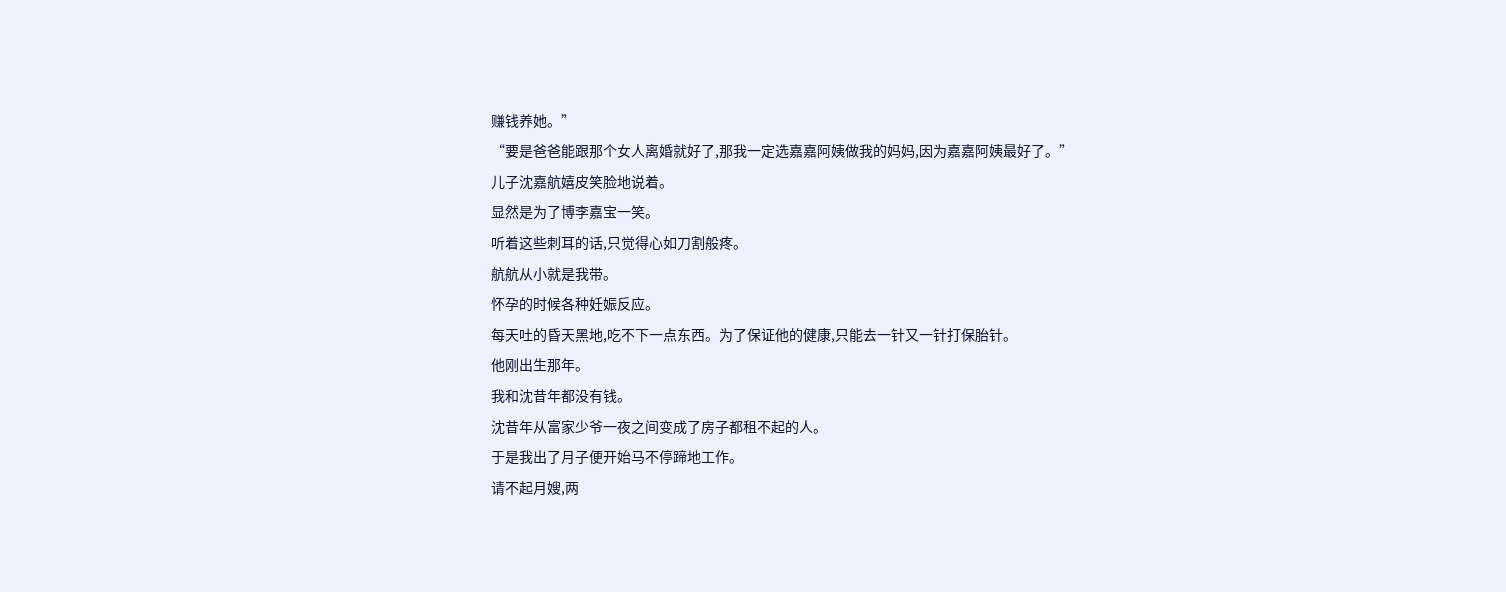赚钱养她。”
“要是爸爸能跟那个女人离婚就好了,那我一定选嘉嘉阿姨做我的妈妈,因为嘉嘉阿姨最好了。”
儿子沈嘉航嬉皮笑脸地说着。
显然是为了博李嘉宝一笑。
听着这些刺耳的话,只觉得心如刀割般疼。
航航从小就是我带。
怀孕的时候各种妊娠反应。
每天吐的昏天黑地,吃不下一点东西。为了保证他的健康,只能去一针又一针打保胎针。
他刚出生那年。
我和沈昔年都没有钱。
沈昔年从富家少爷一夜之间变成了房子都租不起的人。
于是我出了月子便开始马不停蹄地工作。
请不起月嫂,两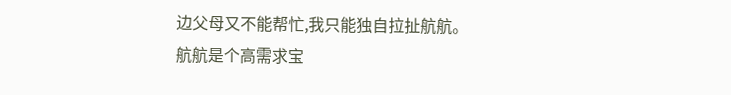边父母又不能帮忙,我只能独自拉扯航航。
航航是个高需求宝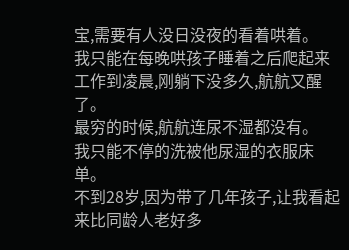宝,需要有人没日没夜的看着哄着。
我只能在每晚哄孩子睡着之后爬起来工作到凌晨,刚躺下没多久,航航又醒了。
最穷的时候,航航连尿不湿都没有。
我只能不停的洗被他尿湿的衣服床单。
不到28岁,因为带了几年孩子,让我看起来比同龄人老好多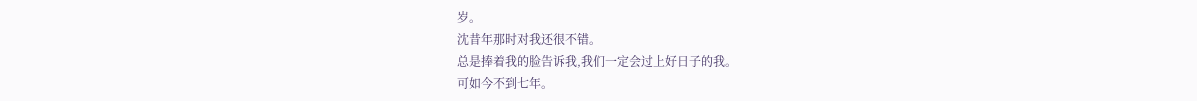岁。
沈昔年那时对我还很不错。
总是捧着我的脸告诉我,我们一定会过上好日子的我。
可如今不到七年。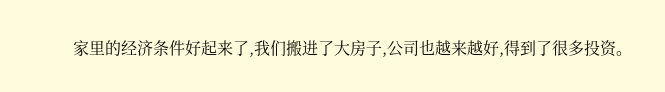家里的经济条件好起来了,我们搬进了大房子,公司也越来越好,得到了很多投资。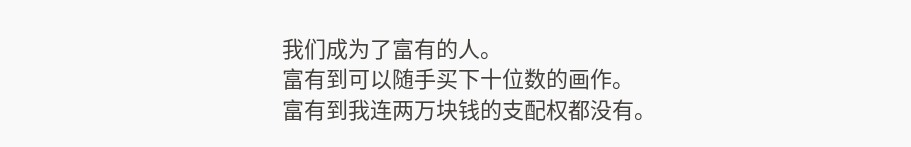我们成为了富有的人。
富有到可以随手买下十位数的画作。
富有到我连两万块钱的支配权都没有。